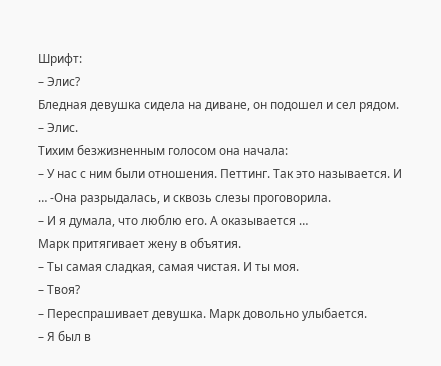Шрифт:
– Элис?
Бледная девушка сидела на диване, он подошел и сел рядом.
– Элис.
Тихим безжизненным голосом она начала:
– У нас с ним были отношения. Петтинг. Так это называется. И … -Она разрыдалась, и сквозь слезы проговорила.
– И я думала, что люблю его. А оказывается …
Марк притягивает жену в объятия.
– Ты самая сладкая, самая чистая. И ты моя.
– Твоя?
– Переспрашивает девушка. Марк довольно улыбается.
– Я был в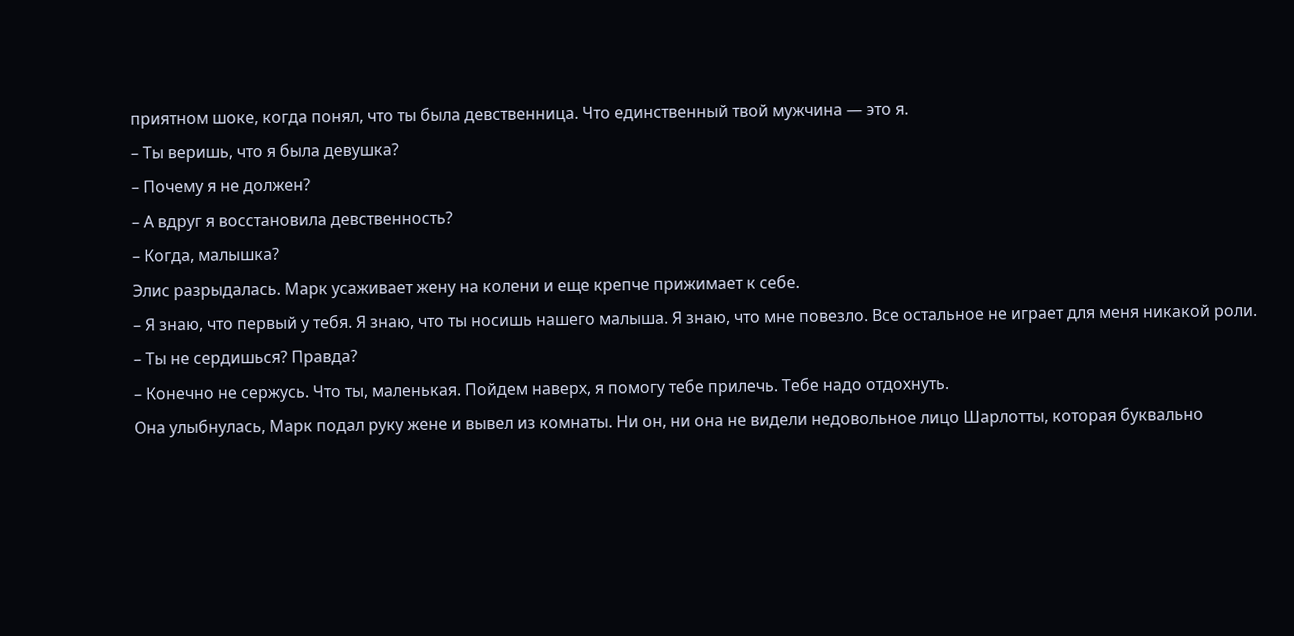приятном шоке, когда понял, что ты была девственница. Что единственный твой мужчина — это я.
– Ты веришь, что я была девушка?
– Почему я не должен?
– А вдруг я восстановила девственность?
– Когда, малышка?
Элис разрыдалась. Марк усаживает жену на колени и еще крепче прижимает к себе.
– Я знаю, что первый у тебя. Я знаю, что ты носишь нашего малыша. Я знаю, что мне повезло. Все остальное не играет для меня никакой роли.
– Ты не сердишься? Правда?
– Конечно не сержусь. Что ты, маленькая. Пойдем наверх, я помогу тебе прилечь. Тебе надо отдохнуть.
Она улыбнулась, Марк подал руку жене и вывел из комнаты. Ни он, ни она не видели недовольное лицо Шарлотты, которая буквально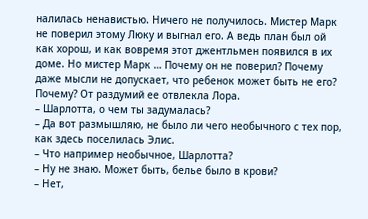налилась ненавистью. Ничего не получилось. Мистер Марк не поверил этому Люку и выгнал его. А ведь план был ой как хорош, и как вовремя этот джентльмен появился в их доме. Но мистер Марк … Почему он не поверил? Почему даже мысли не допускает, что ребенок может быть не его? Почему? От раздумий ее отвлекла Лора.
– Шарлотта, о чем ты задумалась?
– Да вот размышляю, не было ли чего необычного с тех пор, как здесь поселилась Элис.
– Что например необычное, Шарлотта?
– Ну не знаю. Может быть, белье было в крови?
– Нет,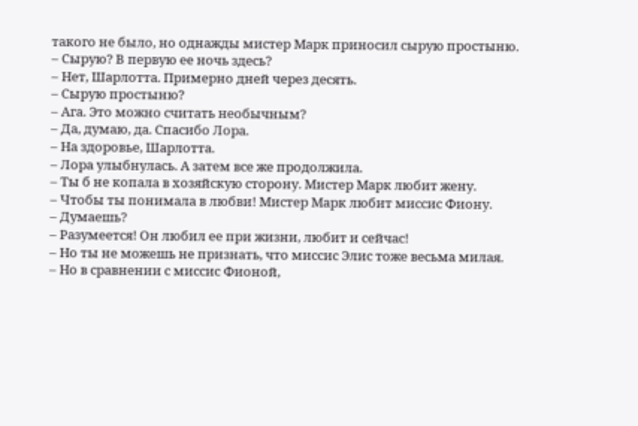такого не было, но однажды мистер Марк приносил сырую простыню.
– Сырую? В первую ее ночь здесь?
– Нет, Шарлотта. Примерно дней через десять.
– Сырую простыню?
– Ага. Это можно считать необычным?
– Да, думаю, да. Спасибо Лора.
– На здоровье, Шарлотта.
– Лора улыбнулась. А затем все же продолжила.
– Ты б не копала в хозяйскую сторону. Мистер Марк любит жену.
– Чтобы ты понимала в любви! Мистер Марк любит миссис Фиону.
– Думаешь?
– Разумеется! Он любил ее при жизни, любит и сейчас!
– Но ты не можешь не признать, что миссис Элис тоже весьма милая.
– Но в сравнении с миссис Фионой,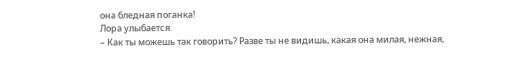она бледная поганка!
Лора улыбается.
– Как ты можешь так говорить? Разве ты не видишь, какая она милая, нежная,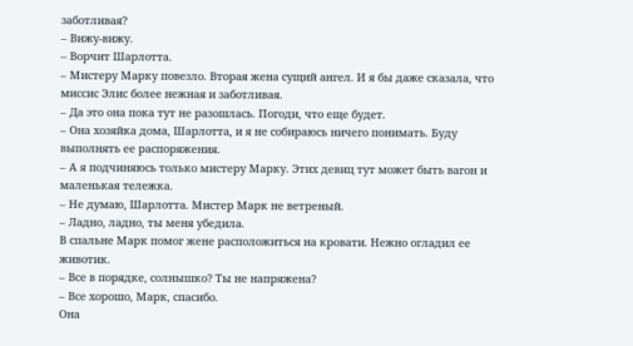заботливая?
– Вижу-вижу.
– Ворчит Шарлотта.
– Мистеру Марку повезло. Вторая жена сущий ангел. И я бы даже сказала, что миссис Элис более нежная и заботливая.
– Да это она пока тут не разошлась. Погоди, что еще будет.
– Она хозяйка дома, Шарлотта, и я не собираюсь ничего понимать. Буду выполнять ее распоряжения.
– А я подчиняюсь только мистеру Марку. Этих девиц тут может быть вагон и маленькая тележка.
– Не думаю, Шарлотта. Мистер Марк не ветреный.
– Ладно, ладно, ты меня убедила.
В спальне Марк помог жене расположиться на кровати. Нежно огладил ее животик.
– Все в порядке, солнышко? Ты не напряжена?
– Все хорошо, Марк, спасибо.
Она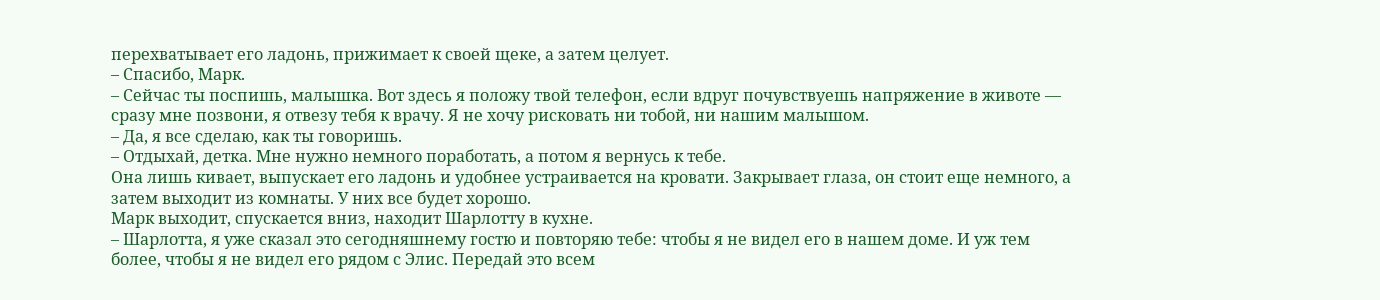перехватывает его ладонь, прижимает к своей щеке, а затем целует.
– Спасибо, Марк.
– Сейчас ты поспишь, малышка. Вот здесь я положу твой телефон, если вдруг почувствуешь напряжение в животе — сразу мне позвони, я отвезу тебя к врачу. Я не хочу рисковать ни тобой, ни нашим малышом.
– Да, я все сделаю, как ты говоришь.
– Отдыхай, детка. Мне нужно немного поработать, а потом я вернусь к тебе.
Она лишь кивает, выпускает его ладонь и удобнее устраивается на кровати. Закрывает глаза, он стоит еще немного, а затем выходит из комнаты. У них все будет хорошо.
Марк выходит, спускается вниз, находит Шарлотту в кухне.
– Шарлотта, я уже сказал это сегодняшнему гостю и повторяю тебе: чтобы я не видел его в нашем доме. И уж тем более, чтобы я не видел его рядом с Элис. Передай это всем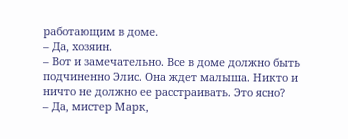работающим в доме.
– Да, хозяин.
– Вот и замечательно. Все в доме должно быть подчиненно Элис. Она ждет малыша. Никто и ничто не должно ее расстраивать. Это ясно?
– Да, мистер Марк,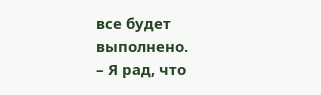все будет выполнено.
– Я рад, что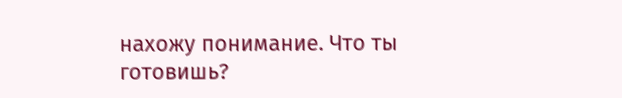нахожу понимание. Что ты готовишь?